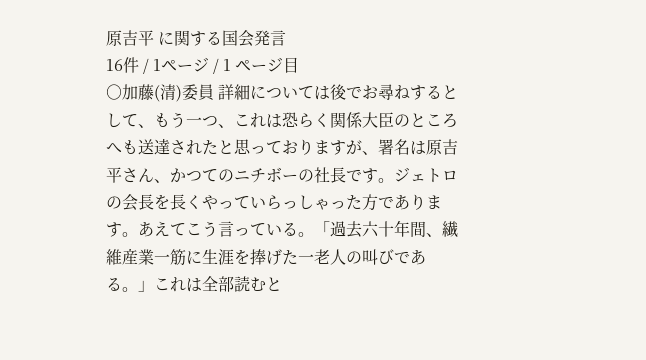原吉平 に関する国会発言
16件 / 1ページ / 1 ページ目
○加藤(清)委員 詳細については後でお尋ねするとして、もう一つ、これは恐らく関係大臣のところへも送達されたと思っておりますが、署名は原吉平さん、かつてのニチボーの社長です。ジェトロの会長を長くやっていらっしゃった方であります。あえてこう言っている。「過去六十年間、繊維産業一筋に生涯を捧げた一老人の叫びである。」これは全部読むと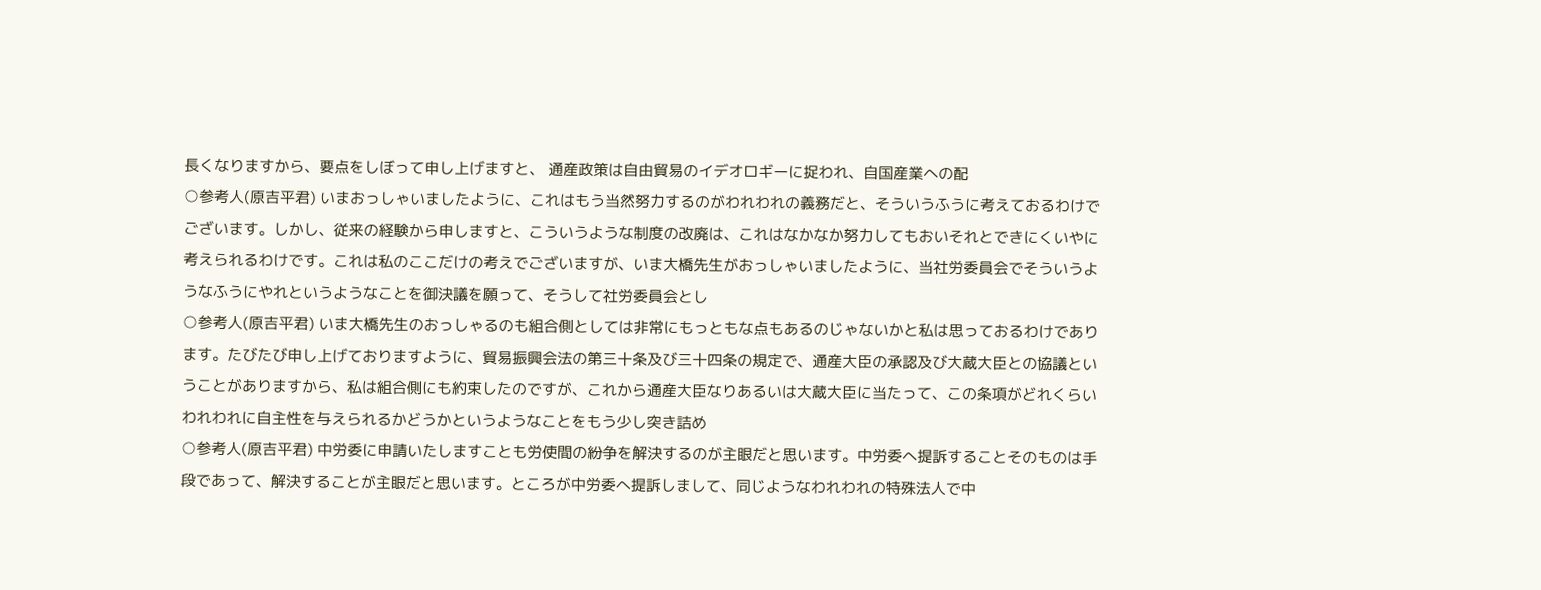長くなりますから、要点をしぼって申し上げますと、 通産政策は自由貿易のイデオロギーに捉われ、自国産業への配
○参考人(原吉平君) いまおっしゃいましたように、これはもう当然努力するのがわれわれの義務だと、そういうふうに考えておるわけでございます。しかし、従来の経験から申しますと、こういうような制度の改廃は、これはなかなか努力してもおいそれとできにくいやに考えられるわけです。これは私のここだけの考えでございますが、いま大橋先生がおっしゃいましたように、当社労委員会でそういうようなふうにやれというようなことを御決議を願って、そうして社労委員会とし
○参考人(原吉平君) いま大橋先生のおっしゃるのも組合側としては非常にもっともな点もあるのじゃないかと私は思っておるわけであります。たびたび申し上げておりますように、貿易振興会法の第三十条及び三十四条の規定で、通産大臣の承認及び大蔵大臣との協議ということがありますから、私は組合側にも約束したのですが、これから通産大臣なりあるいは大蔵大臣に当たって、この条項がどれくらいわれわれに自主性を与えられるかどうかというようなことをもう少し突き詰め
○参考人(原吉平君) 中労委に申請いたしますことも労使間の紛争を解決するのが主眼だと思います。中労委へ提訴することそのものは手段であって、解決することが主眼だと思います。ところが中労委へ提訴しまして、同じようなわれわれの特殊法人で中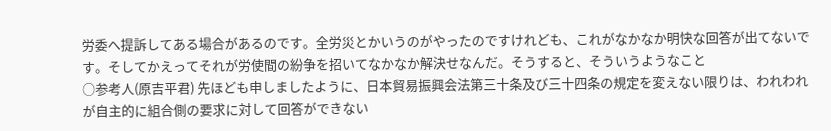労委へ提訴してある場合があるのです。全労災とかいうのがやったのですけれども、これがなかなか明快な回答が出てないです。そしてかえってそれが労使間の紛争を招いてなかなか解決せなんだ。そうすると、そういうようなこと
○参考人(原吉平君) 先ほども申しましたように、日本貿易振興会法第三十条及び三十四条の規定を変えない限りは、われわれが自主的に組合側の要求に対して回答ができない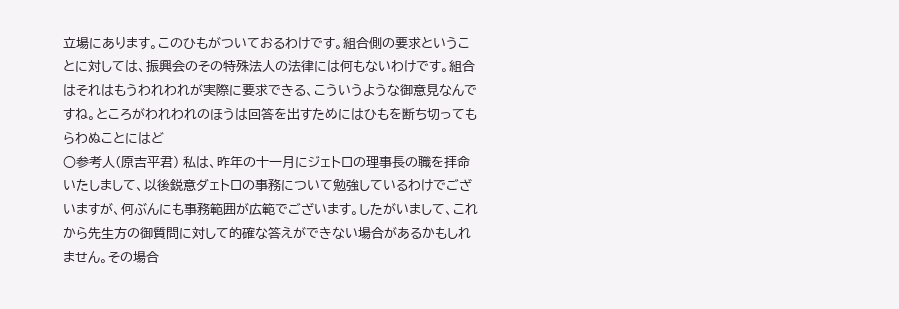立場にあります。このひもがついておるわけです。組合側の要求ということに対しては、振興会のその特殊法人の法律には何もないわけです。組合はそれはもうわれわれが実際に要求できる、こういうような御意見なんですね。ところがわれわれのほうは回答を出すためにはひもを断ち切ってもらわぬことにはど
○参考人(原吉平君) 私は、昨年の十一月にジェトロの理事長の職を拝命いたしまして、以後鋭意ダェトロの事務について勉強しているわけでございますが、何ぶんにも事務範囲が広範でございます。したがいまして、これから先生方の御質問に対して的確な答えができない場合があるかもしれません。その場合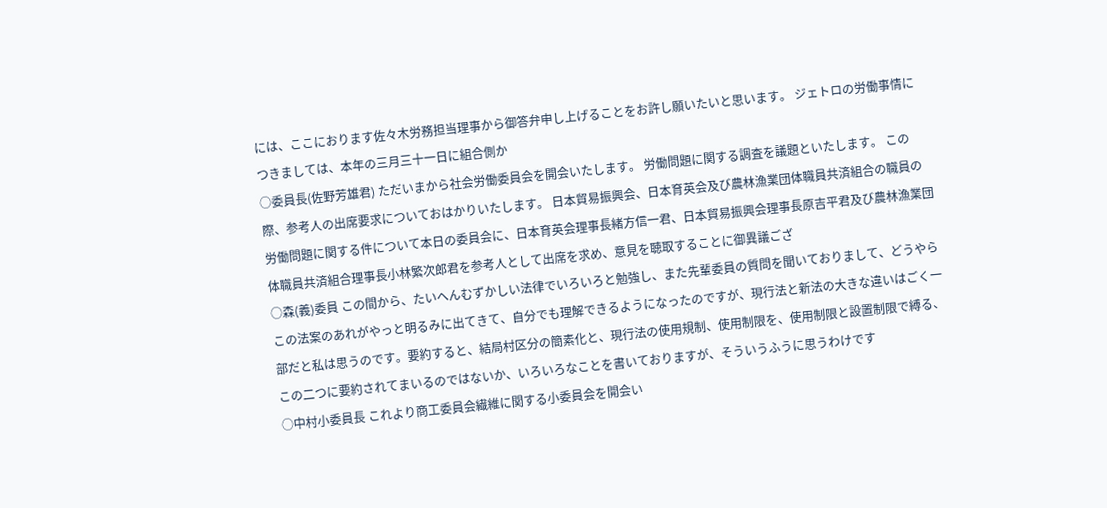には、ここにおります佐々木労務担当理事から御答弁申し上げることをお許し願いたいと思います。 ジェトロの労働事情につきましては、本年の三月三十一日に組合側か
○委員長(佐野芳雄君) ただいまから社会労働委員会を開会いたします。 労働問題に関する調査を議題といたします。 この際、参考人の出席要求についておはかりいたします。 日本貿易振興会、日本育英会及び農林漁業団体職員共済組合の職員の労働問題に関する件について本日の委員会に、日本育英会理事長緒方信一君、日本貿易振興会理事長原吉平君及び農林漁業団体職員共済組合理事長小林繁次郎君を参考人として出席を求め、意見を聴取することに御異議ござ
○森(義)委員 この間から、たいへんむずかしい法律でいろいろと勉強し、また先輩委員の質問を聞いておりまして、どうやらこの法案のあれがやっと明るみに出てきて、自分でも理解できるようになったのですが、現行法と新法の大きな違いはごく一部だと私は思うのです。要約すると、結局村区分の簡素化と、現行法の使用規制、使用制限を、使用制限と設置制限で縛る、この二つに要約されてまいるのではないか、いろいろなことを書いておりますが、そういうふうに思うわけです
○中村小委員長 これより商工委員会繊維に関する小委員会を開会い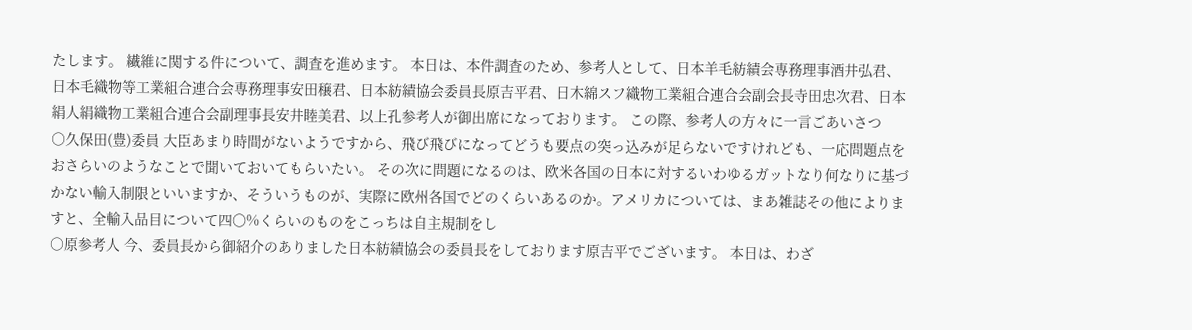たします。 繊維に関する件について、調査を進めます。 本日は、本件調査のため、参考人として、日本羊毛紡績会専務理事酒井弘君、日本毛織物等工業組合連合会専務理事安田穣君、日本紡績協会委員長原吉平君、日木綿スフ織物工業組合連合会副会長寺田忠次君、日本絹人絹織物工業組合連合会副理事長安井睦美君、以上孔参考人が御出席になっております。 この際、参考人の方々に一言ごあいさつ
○久保田(豊)委員 大臣あまり時間がないようですから、飛び飛びになってどうも要点の突っ込みが足らないですけれども、一応問題点をおさらいのようなことで聞いておいてもらいたい。 その次に問題になるのは、欧米各国の日本に対するいわゆるガットなり何なりに基づかない輸入制限といいますか、そういうものが、実際に欧州各国でどのくらいあるのか。アメリカについては、まあ雑誌その他によりますと、全輸入品目について四〇%くらいのものをこっちは自主規制をし
○原参考人 今、委員長から御紹介のありました日本紡績協会の委員長をしております原吉平でございます。 本日は、わざ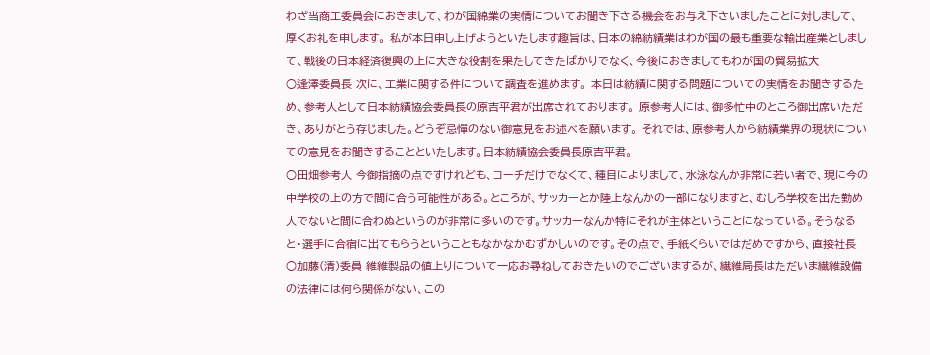わざ当商工委員会におきまして、わが国綿業の実情についてお聞き下さる機会をお与え下さいましたことに対しまして、厚くお礼を申します。 私が本日申し上げようといたします趣旨は、日本の綿紡績業はわが国の最も重要な輸出産業としまして、戦後の日本経済復興の上に大きな役割を果たしてきたばかりでなく、今後におきましてもわが国の貿易拡大
○逢澤委員長 次に、工業に関する件について調査を進めます。 本日は紡績に関する問題についての実情をお聞きするため、参考人として日本紡績協会委員長の原吉平君が出席されております。 原参考人には、御多忙中のところ御出席いただき、ありがとう存じました。どうぞ忌憚のない御意見をお述べを願います。 それでは、原参考人から紡績業界の現状についての意見をお聞きすることといたします。日本紡績協会委員長原吉平君。
○田畑参考人 今御指摘の点ですけれども、コーチだけでなくて、種目によりまして、水泳なんか非常に若い者で、現に今の中学校の上の方で間に合う可能性がある。ところが、サッカーとか陸上なんかの一部になりますと、むしろ学校を出た勤め人でないと間に合わぬというのが非常に多いのです。サッカーなんか特にそれが主体ということになっている。そうなると・選手に合宿に出てもらうということもなかなかむずかしいのです。その点で、手紙くらいではだめですから、直接社長
○加藤(清)委員 維維製品の値上りについて一応お尋ねしておきたいのでございまするが、繊維局長はただいま繊維設備の法律には何ら関係がない、この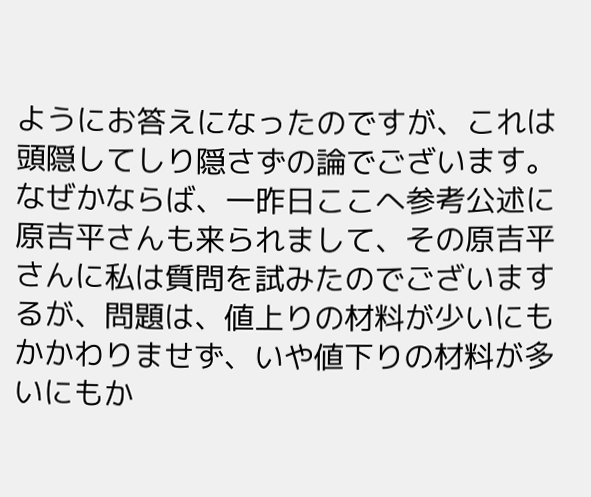ようにお答えになったのですが、これは頭隠してしり隠さずの論でございます。なぜかならば、一昨日ここへ参考公述に原吉平さんも来られまして、その原吉平さんに私は質問を試みたのでございまするが、問題は、値上りの材料が少いにもかかわりませず、いや値下りの材料が多いにもか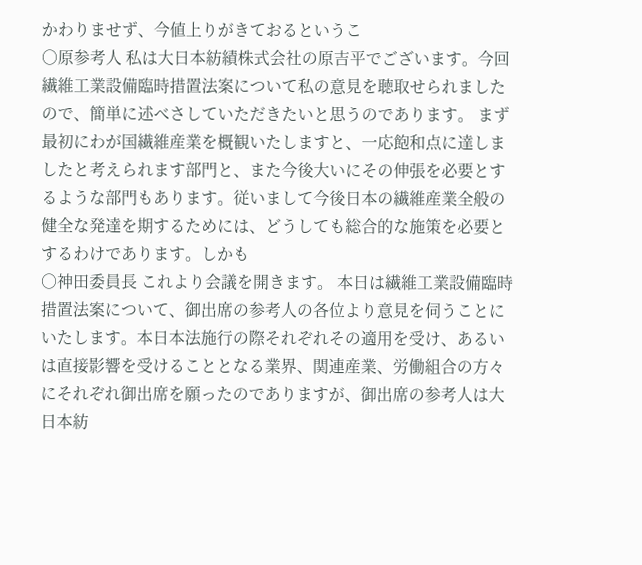かわりませず、今値上りがきておるというこ
○原参考人 私は大日本紡績株式会社の原吉平でございます。今回繊維工業設備臨時措置法案について私の意見を聴取せられましたので、簡単に述べさしていただきたいと思うのであります。 まず最初にわが国繊維産業を概観いたしますと、一応飽和点に達しましたと考えられます部門と、また今後大いにその伸張を必要とするような部門もあります。従いまして今後日本の繊維産業全般の健全な発達を期するためには、どうしても総合的な施策を必要とするわけであります。しかも
○神田委員長 これより会議を開きます。 本日は繊維工業設備臨時措置法案について、御出席の参考人の各位より意見を伺うことにいたします。本日本法施行の際それぞれその適用を受け、あるいは直接影響を受けることとなる業界、関連産業、労働組合の方々にそれぞれ御出席を願ったのでありますが、御出席の参考人は大日本紡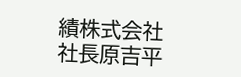績株式会社社長原吉平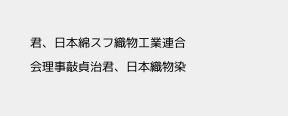君、日本綿スフ織物工業連合会理事敲貞治君、日本織物染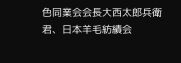色同業会会長大西太郎兵衛君、日本羊毛紡績会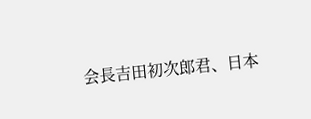会長吉田初次郎君、日本